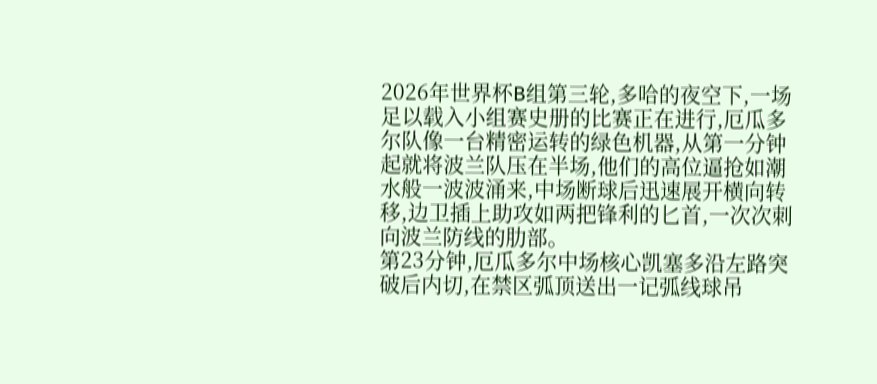2026年世界杯B组第三轮,多哈的夜空下,一场足以载入小组赛史册的比赛正在进行,厄瓜多尔队像一台精密运转的绿色机器,从第一分钟起就将波兰队压在半场,他们的高位逼抢如潮水般一波波涌来,中场断球后迅速展开横向转移,边卫插上助攻如两把锋利的匕首,一次次刺向波兰防线的肋部。
第23分钟,厄瓜多尔中场核心凯塞多沿左路突破后内切,在禁区弧顶送出一记弧线球吊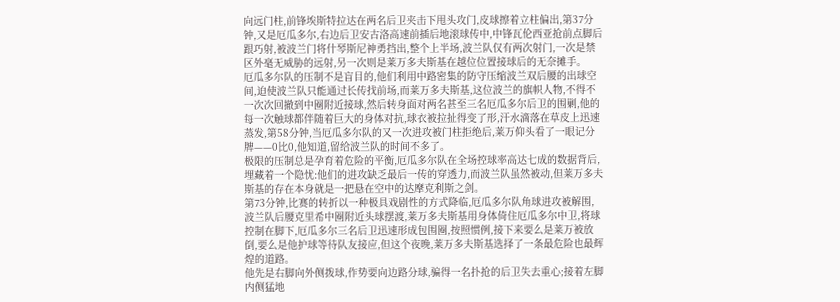向远门柱,前锋埃斯特拉达在两名后卫夹击下甩头攻门,皮球擦着立柱偏出,第37分钟,又是厄瓜多尔,右边后卫安古洛高速前插后地滚球传中,中锋瓦伦西亚抢前点脚后跟巧射,被波兰门将什琴斯尼神勇挡出,整个上半场,波兰队仅有两次射门,一次是禁区外毫无威胁的远射,另一次则是莱万多夫斯基在越位位置接球后的无奈摊手。
厄瓜多尔队的压制不是盲目的,他们利用中路密集的防守压缩波兰双后腰的出球空间,迫使波兰队只能通过长传找前场,而莱万多夫斯基,这位波兰的旗帜人物,不得不一次次回撤到中圈附近接球,然后转身面对两名甚至三名厄瓜多尔后卫的围剿,他的每一次触球都伴随着巨大的身体对抗,球衣被拉扯得变了形,汗水滴落在草皮上迅速蒸发,第58分钟,当厄瓜多尔队的又一次进攻被门柱拒绝后,莱万仰头看了一眼记分牌——0比0,他知道,留给波兰队的时间不多了。
极限的压制总是孕育着危险的平衡,厄瓜多尔队在全场控球率高达七成的数据背后,埋藏着一个隐忧:他们的进攻缺乏最后一传的穿透力,而波兰队虽然被动,但莱万多夫斯基的存在本身就是一把悬在空中的达摩克利斯之剑。
第73分钟,比赛的转折以一种极具戏剧性的方式降临,厄瓜多尔队角球进攻被解围,波兰队后腰克里希中圈附近头球摆渡,莱万多夫斯基用身体倚住厄瓜多尔中卫,将球控制在脚下,厄瓜多尔三名后卫迅速形成包围圈,按照惯例,接下来要么是莱万被放倒,要么是他护球等待队友接应,但这个夜晚,莱万多夫斯基选择了一条最危险也最辉煌的道路。
他先是右脚向外侧拨球,作势要向边路分球,骗得一名扑抢的后卫失去重心;接着左脚内侧猛地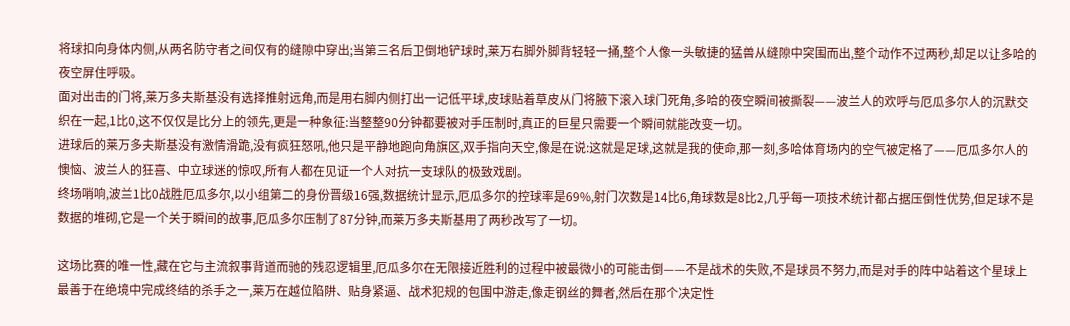将球扣向身体内侧,从两名防守者之间仅有的缝隙中穿出;当第三名后卫倒地铲球时,莱万右脚外脚背轻轻一捅,整个人像一头敏捷的猛兽从缝隙中突围而出,整个动作不过两秒,却足以让多哈的夜空屏住呼吸。
面对出击的门将,莱万多夫斯基没有选择推射远角,而是用右脚内侧打出一记低平球,皮球贴着草皮从门将腋下滚入球门死角,多哈的夜空瞬间被撕裂——波兰人的欢呼与厄瓜多尔人的沉默交织在一起,1比0,这不仅仅是比分上的领先,更是一种象征:当整整90分钟都要被对手压制时,真正的巨星只需要一个瞬间就能改变一切。
进球后的莱万多夫斯基没有激情滑跪,没有疯狂怒吼,他只是平静地跑向角旗区,双手指向天空,像是在说:这就是足球,这就是我的使命,那一刻,多哈体育场内的空气被定格了——厄瓜多尔人的懊恼、波兰人的狂喜、中立球迷的惊叹,所有人都在见证一个人对抗一支球队的极致戏剧。
终场哨响,波兰1比0战胜厄瓜多尔,以小组第二的身份晋级16强,数据统计显示,厄瓜多尔的控球率是69%,射门次数是14比6,角球数是8比2,几乎每一项技术统计都占据压倒性优势,但足球不是数据的堆砌,它是一个关于瞬间的故事,厄瓜多尔压制了87分钟,而莱万多夫斯基用了两秒改写了一切。

这场比赛的唯一性,藏在它与主流叙事背道而驰的残忍逻辑里,厄瓜多尔在无限接近胜利的过程中被最微小的可能击倒——不是战术的失败,不是球员不努力,而是对手的阵中站着这个星球上最善于在绝境中完成终结的杀手之一,莱万在越位陷阱、贴身紧逼、战术犯规的包围中游走,像走钢丝的舞者,然后在那个决定性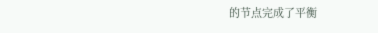的节点完成了平衡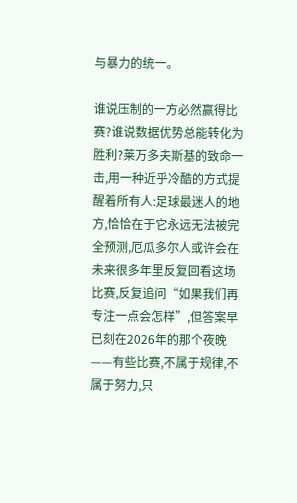与暴力的统一。

谁说压制的一方必然赢得比赛?谁说数据优势总能转化为胜利?莱万多夫斯基的致命一击,用一种近乎冷酷的方式提醒着所有人:足球最迷人的地方,恰恰在于它永远无法被完全预测,厄瓜多尔人或许会在未来很多年里反复回看这场比赛,反复追问“如果我们再专注一点会怎样”,但答案早已刻在2026年的那个夜晚——有些比赛,不属于规律,不属于努力,只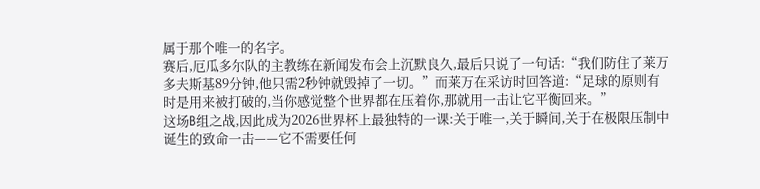属于那个唯一的名字。
赛后,厄瓜多尔队的主教练在新闻发布会上沉默良久,最后只说了一句话:“我们防住了莱万多夫斯基89分钟,他只需2秒钟就毁掉了一切。”而莱万在采访时回答道:“足球的原则有时是用来被打破的,当你感觉整个世界都在压着你,那就用一击让它平衡回来。”
这场B组之战,因此成为2026世界杯上最独特的一课:关于唯一,关于瞬间,关于在极限压制中诞生的致命一击——它不需要任何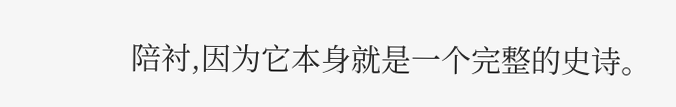陪衬,因为它本身就是一个完整的史诗。